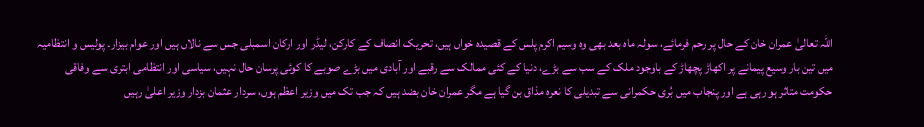اللہ تعالیٰ عمران خان کے حال پر رحم فرمائے، سولہ ماہ بعد بھی وہ وسیم اکرم پلس کے قصیدہ خواں ہیں، تحریک انصاف کے کارکن، لیڈر اور ارکان اسمبلی جس سے نالاں ہیں اور عوام بیزار۔ پولیس و انتظامیہ میں تین بار وسیع پیمانے پر اکھاڑ پچھاڑ کے باوجود ملک کے سب سے بڑے، دنیا کے کئی ممالک سے رقبے اور آبادی میں بڑے صوبے کا کوئی پرسان حال نہیں، سیاسی اور انتظامی ابتری سے وفاقی حکومت متاثر ہو رہی ہے اور پنجاب میں بُری حکمرانی سے تبدیلی کا نعرہ مذاق بن گیا ہے مگر عمران خان بضد ہیں کہ جب تک میں وزیر اعظم ہوں، سردار عثمان بزدار وزیر اعلیٰ رہیں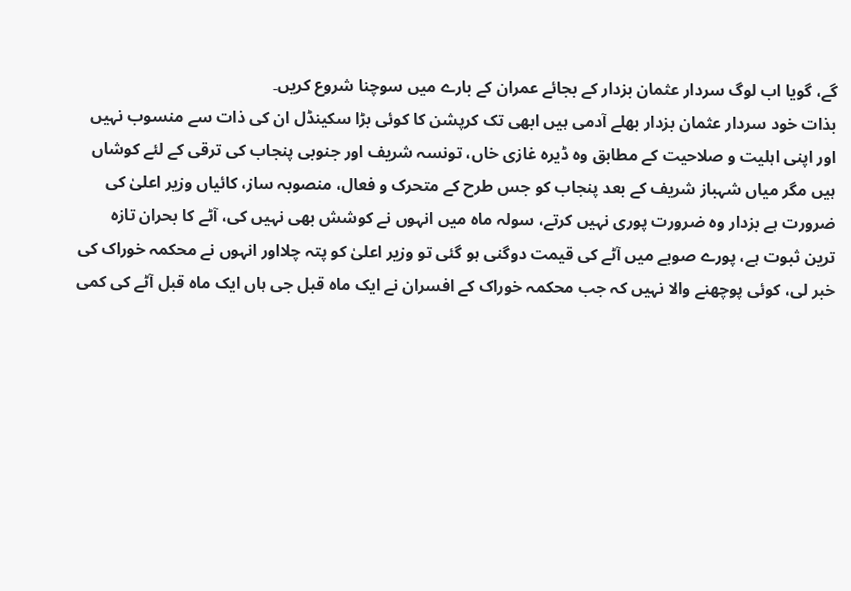گے، گویا اب لوگ سردار عثمان بزدار کے بجائے عمران کے بارے میں سوچنا شروع کریں۔
بذات خود سردار عثمان بزدار بھلے آدمی ہیں ابھی تک کرپشن کا کوئی بڑا سکینڈل ان کی ذات سے منسوب نہیں اور اپنی اہلیت و صلاحیت کے مطابق وہ ڈیرہ غازی خاں، تونسہ شریف اور جنوبی پنجاب کی ترقی کے لئے کوشاں ہیں مگر میاں شہباز شریف کے بعد پنجاب کو جس طرح کے متحرک و فعال، منصوبہ ساز، کائیاں وزیر اعلیٰ کی ضرورت ہے بزدار وہ ضرورت پوری نہیں کرتے، سولہ ماہ میں انہوں نے کوشش بھی نہیں کی، آٹے کا بحران تازہ ترین ثبوت ہے، پورے صوبے میں آٹے کی قیمت دوگنی ہو گئی تو وزیر اعلیٰ کو پتہ چلااور انہوں نے محکمہ خوراک کی خبر لی، کوئی پوچھنے والا نہیں کہ جب محکمہ خوراک کے افسران نے ایک ماہ قبل جی ہاں ایک ماہ قبل آٹے کی کمی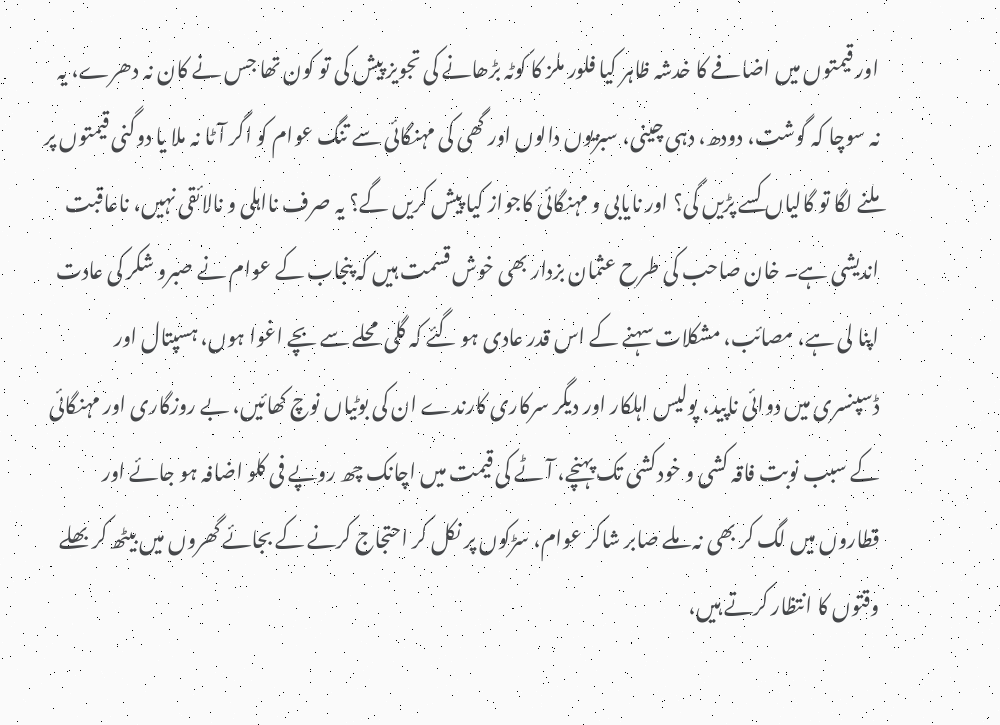اور قیمتوں میں اضافے کا خدشہ ظاہر کیا فلور ملز کا کوٹہ بڑھانے کی تجویز پیش کی تو کون تھا جس نے کان نہ دھرے، یہ نہ سوچا کہ گوشت، دودھ، دہی چینی، سبزیوں دالوں اور گھی کی مہنگائی سے تنگ عوام کو اگر آٹا نہ ملا یا دوگنی قیمتوں پر ملنے لگا تو گالیاں کسے پڑیں گی؟ اور نایابی و مہنگائی کاجواز کیا پیش کریں گے؟ یہ صرف نااہلی و نالائقی نہیں، ناعاقبت اندیشی ہے۔ خان صاحب کی طرح عثمان بزدار بھی خوش قسمت ہیں کہ پنجاب کے عوام نے صبرو شکر کی عادت اپنا لی ہے، مصائب، مشکلات سہنے کے اس قدر عادی ہو گئے کہ گلی محلے سے بچے اغوا ہوں، ہسپتال اور ڈسپنسری میں دوائی ناپید، پولیس اہلکار اور دیگر سرکاری کارندے ان کی بوٹیاں نوچ کھائیں، بے روزگاری اور مہنگائی کے سبب نوبت فاقہ کشی و خودکشی تک پہنچے، آٹے کی قیمت میں اچانک چھ روپے فی کلو اضافہ ہو جائے اور قطاروں میں لگ کر بھی نہ ملے صابر شاکر عوام، سڑکوں پر نکل کر احتجاج کرنے کے بجائے گھروں میں بیٹھ کر بھلے وقتوں کا انتظار کرتے ہیں،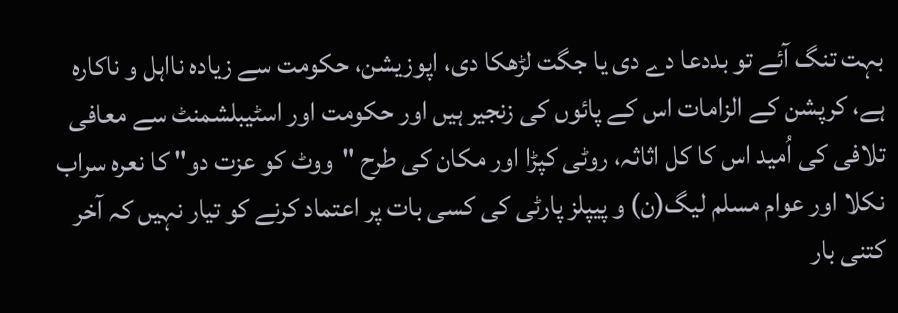بہت تنگ آئے تو بددعا دے دی یا جگت لڑھکا دی، اپوزیشن، حکومت سے زیادہ نااہل و ناکارہ ہے، کرپشن کے الزامات اس کے پائوں کی زنجیر ہیں اور حکومت اور اسٹیبلشمنٹ سے معافی تلافی کی اُمید اس کا کل اثاثہ، روٹی کپڑا اور مکان کی طرح "ووٹ کو عزت دو" کا نعرہ سراب نکلا اور عوام مسلم لیگ(ن) و پیپلز پارٹی کی کسی بات پر اعتماد کرنے کو تیار نہیں کہ آخر کتنی بار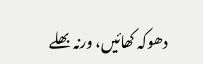دھوکہ کھائیں، ورنہ بھلے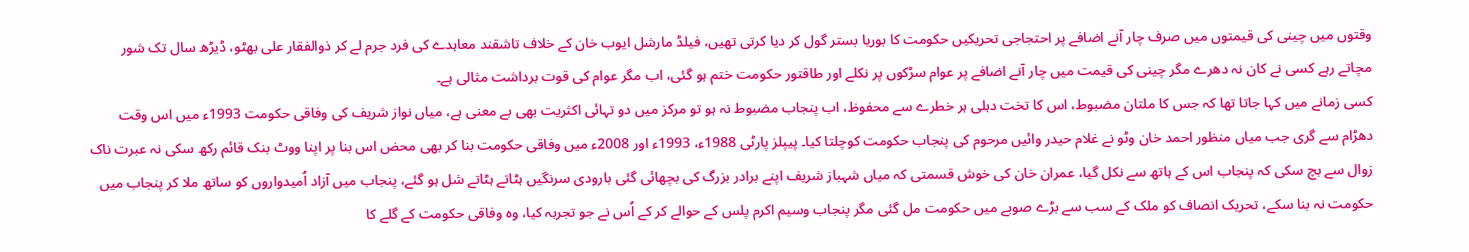وقتوں میں چینی کی قیمتوں میں صرف چار آنے اضافے پر احتجاجی تحریکیں حکومت کا بوریا بستر گول کر دیا کرتی تھیں، فیلڈ مارشل ایوب خان کے خلاف تاشقند معاہدے کی فرد جرم لے کر ذوالفقار علی بھٹو، ڈیڑھ سال تک شور مچاتے رہے کسی نے کان نہ دھرے مگر چینی کی قیمت میں چار آنے اضافے پر عوام سڑکوں پر نکلے اور طاقتور حکومت ختم ہو گئی، اب مگر عوام کی قوت برداشت مثالی ہے۔
کسی زمانے میں کہا جاتا تھا کہ جس کا ملتان مضبوط، اس کا تخت دہلی ہر خطرے سے محفوظ، اب پنجاب مضبوط نہ ہو تو مرکز میں دو تہائی اکثریت بھی بے معنی ہے، میاں نواز شریف کی وفاقی حکومت 1993ء میں اس وقت دھڑام سے گری جب میاں منظور احمد خان وٹو نے غلام حیدر وائیں مرحوم کی پنجاب حکومت کوچلتا کیا۔ پیپلز پارٹی 1988ء، 1993ء اور 2008ء میں وفاقی حکومت بنا کر بھی محض اس بنا پر اپنا ووٹ بنک قائم رکھ سکی نہ عبرت ناک زوال سے بچ سکی کہ پنجاب اس کے ہاتھ سے نکل گیا، عمران خان کی خوش قسمتی کہ میاں شہباز شریف اپنے برادر بزرگ کی بچھائی گئی بارودی سرنگیں ہٹاتے ہٹاتے شل ہو گئے، پنجاب میں آزاد اُمیدواروں کو ساتھ ملا کر پنجاب میں حکومت نہ بنا سکے، تحریک انصاف کو ملک کے سب سے بڑے صوبے میں حکومت مل گئی مگر پنجاب وسیم اکرم پلس کے حوالے کر کے اُس نے جو تجربہ کیا، وہ وفاقی حکومت کے گلے کا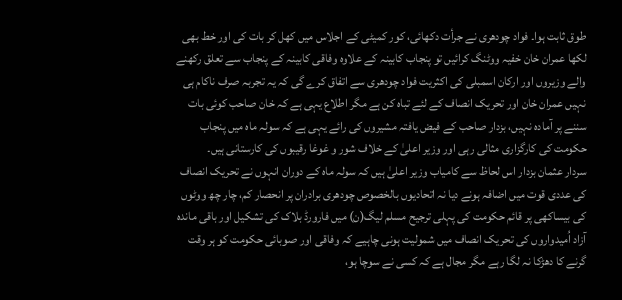طوق ثابت ہوا۔ فواد چودھری نے جرأت دکھائی، کور کمیٹی کے اجلاس میں کھل کر بات کی اور خط بھی لکھا عمران خان خفیہ ووٹنگ کرائیں تو پنجاب کابینہ کے علاوہ وفاقی کابینہ کے پنجاب سے تعلق رکھنے والے وزیروں اور ارکان اسمبلی کی اکثریت فواد چودھری سے اتفاق کرے گی کہ یہ تجربہ صرف ناکام ہی نہیں عمران خان اور تحریک انصاف کے لئے تباہ کن ہے مگر اطلاع یہی ہے کہ خان صاحب کوئی بات سننے پر آمادہ نہیں، بزدار صاحب کے فیض یافتہ مشیروں کی رائے یہی ہے کہ سولہ ماہ میں پنجاب حکومت کی کارگزاری مثالی رہی اور وزیر اعلیٰ کے خلاف شور و غوغا رقیبوں کی کارستانی ہیں۔
سردار عثمان بزدار اس لحاظ سے کامیاب وزیر اعلیٰ ہیں کہ سولہ ماہ کے دوران انہوں نے تحریک انصاف کی عددی قوت میں اضافہ ہونے دیا نہ اتحادیوں بالخصوص چودھری برادران پر انحصار کم، چار چھ ووٹوں کی بیساکھی پر قائم حکومت کی پہلی ترجیح مسلم لیگ(ن) میں فارورڈ بلاک کی تشکیل اور باقی ماندہ آزاد اُمیدواروں کی تحریک انصاف میں شمولیت ہونی چاہیے کہ وفاقی اور صوبائی حکومت کو ہر وقت گرنے کا دھڑکا نہ لگا رہے مگر مجال ہے کہ کسی نے سوچا ہو،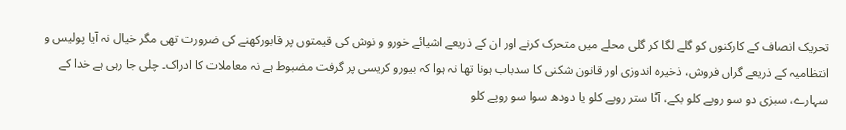تحریک انصاف کے کارکنوں کو گلے لگا کر گلی محلے میں متحرک کرنے اور ان کے ذریعے اشیائے خورو و نوش کی قیمتوں پر قابورکھنے کی ضرورت تھی مگر خیال نہ آیا پولیس و انتظامیہ کے ذریعے گراں فروش، ذخیرہ اندوزی اور قانون شکنی کا سدباب ہونا تھا نہ ہوا کہ بیورو کریسی پر گرفت مضبوط ہے نہ معاملات کا ادراک۔ چلی جا رہی ہے خدا کے سہارے، سبزی دو سو روپے کلو بکے، آٹا ستر روپے کلو یا دودھ سوا سو روپے کلو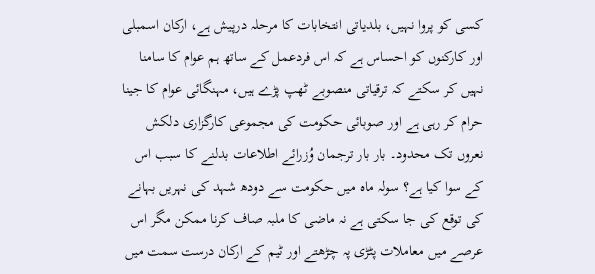کسی کو پروا نہیں، بلدیاتی انتخابات کا مرحلہ درپیش ہے، ارکان اسمبلی اور کارکنوں کو احساس ہے کہ اس فردعمل کے ساتھ ہم عوام کا سامنا نہیں کر سکتے کہ ترقیاتی منصوبے ٹھپ پڑے ہیں، مہنگائی عوام کا جینا حرام کر رہی ہے اور صوبائی حکومت کی مجموعی کارگزاری دلکش نعروں تک محدود۔ بار بار ترجمان وُزرائے اطلاعات بدلنے کا سبب اس کے سوا کیا ہے؟ سولہ ماہ میں حکومت سے دودھ شہد کی نہریں بہانے کی توقع کی جا سکتی ہے نہ ماضی کا ملبہ صاف کرنا ممکن مگر اس عرصے میں معاملات پٹڑی پہ چڑھتے اور ٹیم کے ارکان درست سمت میں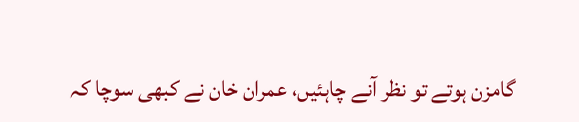گامزن ہوتے تو نظر آنے چاہئیں، عمران خان نے کبھی سوچا کہ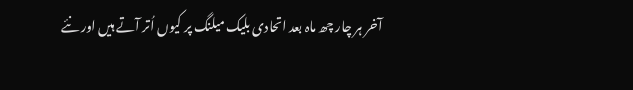آخر ہر چار چھ ماہ بعد اتحادی بلیک میلنگ پر کیوں اُتر آتے ہیں اور نئے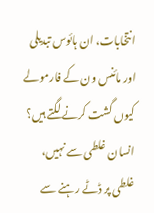انتخابات، ان ہائوس تبدیلی اور مائنس ون کے فارمولے کیوں گشت کرنے لگتے ہیں؟ انسان غلطی سے نہیں، غلطی پر ڈٹے رہنے سے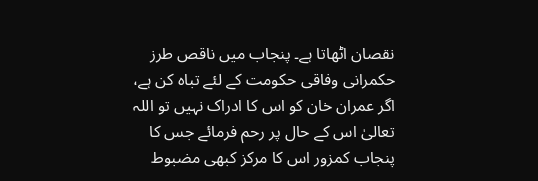نقصان اٹھاتا ہے۔ پنجاب میں ناقص طرز حکمرانی وفاقی حکومت کے لئے تباہ کن ہے، اگر عمران خان کو اس کا ادراک نہیں تو اللہ تعالیٰ اس کے حال پر رحم فرمائے جس کا پنجاب کمزور اس کا مرکز کبھی مضبوط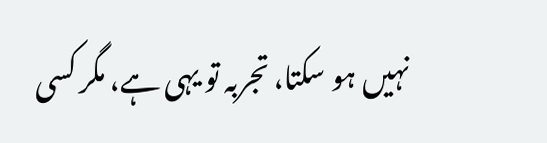نہیں ہو سکتا، تجربہ تو یہی ہے، مگر کسی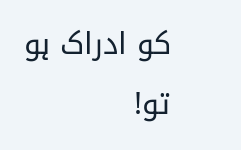کو ادراک ہو تو!